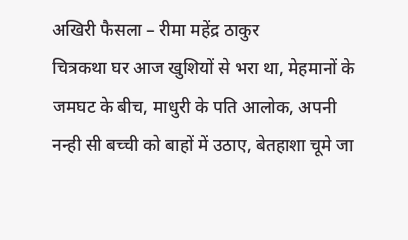अखिरी फैसला – रीमा महेंद्र ठाकुर
चित्रकथा घर आज खुशियों से भरा था, मेहमानों के जमघट के बीच, माधुरी के पति आलोक, अपनी नन्ही सी बच्ची को बाहों में उठाए, बेतहाशा चूमे जा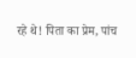रहे थे! पिता का प्रेम, पांच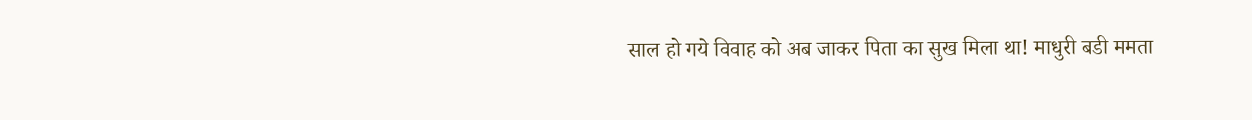साल हो गये विवाह को अब जाकर पिता का सुख मिला था! माधुरी बडी ममता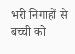भरी निगाहों से बच्ची को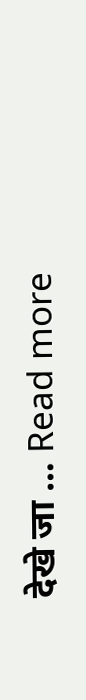देखे जा … Read more